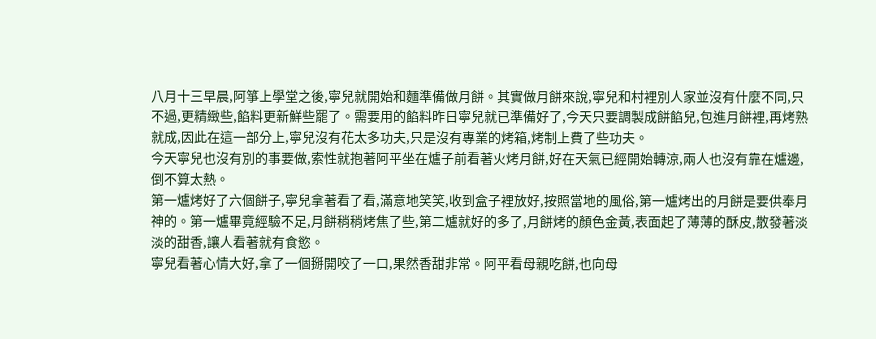八月十三早晨,阿箏上學堂之後,寧兒就開始和麵準備做月餅。其實做月餅來說,寧兒和村裡別人家並沒有什麼不同,只不過,更精緻些,餡料更新鮮些罷了。需要用的餡料昨日寧兒就已準備好了,今天只要調製成餅餡兒,包進月餅裡,再烤熟就成,因此在這一部分上,寧兒沒有花太多功夫,只是沒有專業的烤箱,烤制上費了些功夫。
今天寧兒也沒有別的事要做,索性就抱著阿平坐在爐子前看著火烤月餅,好在天氣已經開始轉涼,兩人也沒有靠在爐邊,倒不算太熱。
第一爐烤好了六個餅子,寧兒拿著看了看,滿意地笑笑,收到盒子裡放好,按照當地的風俗,第一爐烤出的月餅是要供奉月神的。第一爐畢竟經驗不足,月餅稍稍烤焦了些,第二爐就好的多了,月餅烤的顏色金黃,表面起了薄薄的酥皮,散發著淡淡的甜香,讓人看著就有食慾。
寧兒看著心情大好,拿了一個掰開咬了一口,果然香甜非常。阿平看母親吃餅,也向母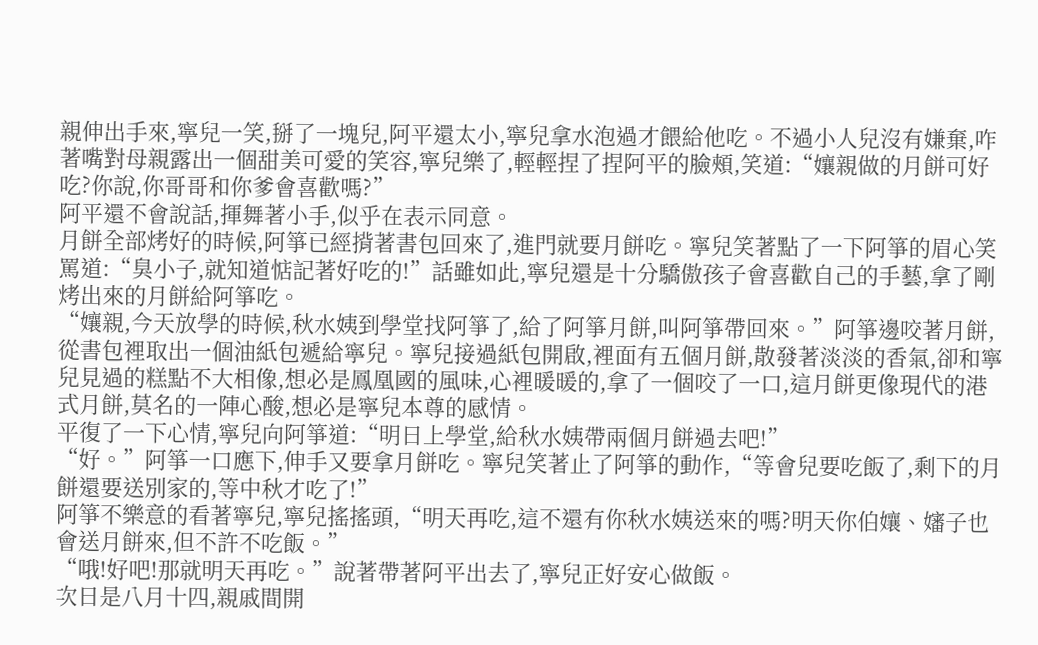親伸出手來,寧兒一笑,掰了一塊兒,阿平還太小,寧兒拿水泡過才餵給他吃。不過小人兒沒有嫌棄,咋著嘴對母親露出一個甜美可愛的笑容,寧兒樂了,輕輕捏了捏阿平的臉頰,笑道:“孃親做的月餅可好吃?你說,你哥哥和你爹會喜歡嗎?”
阿平還不會說話,揮舞著小手,似乎在表示同意。
月餅全部烤好的時候,阿箏已經揹著書包回來了,進門就要月餅吃。寧兒笑著點了一下阿箏的眉心笑罵道:“臭小子,就知道惦記著好吃的!”話雖如此,寧兒還是十分驕傲孩子會喜歡自己的手藝,拿了剛烤出來的月餅給阿箏吃。
“孃親,今天放學的時候,秋水姨到學堂找阿箏了,給了阿箏月餅,叫阿箏帶回來。”阿箏邊咬著月餅,從書包裡取出一個油紙包遞給寧兒。寧兒接過紙包開啟,裡面有五個月餅,散發著淡淡的香氣,卻和寧兒見過的糕點不大相像,想必是鳳凰國的風味,心裡暖暖的,拿了一個咬了一口,這月餅更像現代的港式月餅,莫名的一陣心酸,想必是寧兒本尊的感情。
平復了一下心情,寧兒向阿箏道:“明日上學堂,給秋水姨帶兩個月餅過去吧!”
“好。”阿箏一口應下,伸手又要拿月餅吃。寧兒笑著止了阿箏的動作,“等會兒要吃飯了,剩下的月餅還要送別家的,等中秋才吃了!”
阿箏不樂意的看著寧兒,寧兒搖搖頭,“明天再吃,這不還有你秋水姨送來的嗎?明天你伯孃、嬸子也會送月餅來,但不許不吃飯。”
“哦!好吧!那就明天再吃。”說著帶著阿平出去了,寧兒正好安心做飯。
次日是八月十四,親戚間開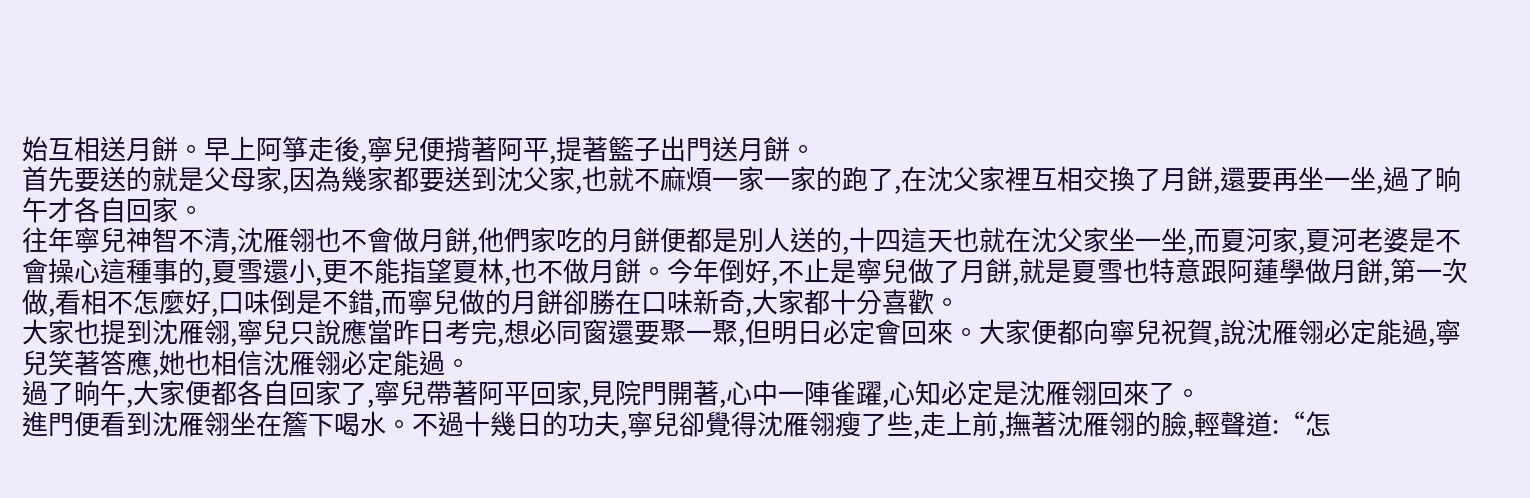始互相送月餅。早上阿箏走後,寧兒便揹著阿平,提著籃子出門送月餅。
首先要送的就是父母家,因為幾家都要送到沈父家,也就不麻煩一家一家的跑了,在沈父家裡互相交換了月餅,還要再坐一坐,過了晌午才各自回家。
往年寧兒神智不清,沈雁翎也不會做月餅,他們家吃的月餅便都是別人送的,十四這天也就在沈父家坐一坐,而夏河家,夏河老婆是不會操心這種事的,夏雪還小,更不能指望夏林,也不做月餅。今年倒好,不止是寧兒做了月餅,就是夏雪也特意跟阿蓮學做月餅,第一次做,看相不怎麼好,口味倒是不錯,而寧兒做的月餅卻勝在口味新奇,大家都十分喜歡。
大家也提到沈雁翎,寧兒只說應當昨日考完,想必同窗還要聚一聚,但明日必定會回來。大家便都向寧兒祝賀,說沈雁翎必定能過,寧兒笑著答應,她也相信沈雁翎必定能過。
過了晌午,大家便都各自回家了,寧兒帶著阿平回家,見院門開著,心中一陣雀躍,心知必定是沈雁翎回來了。
進門便看到沈雁翎坐在簷下喝水。不過十幾日的功夫,寧兒卻覺得沈雁翎瘦了些,走上前,撫著沈雁翎的臉,輕聲道:“怎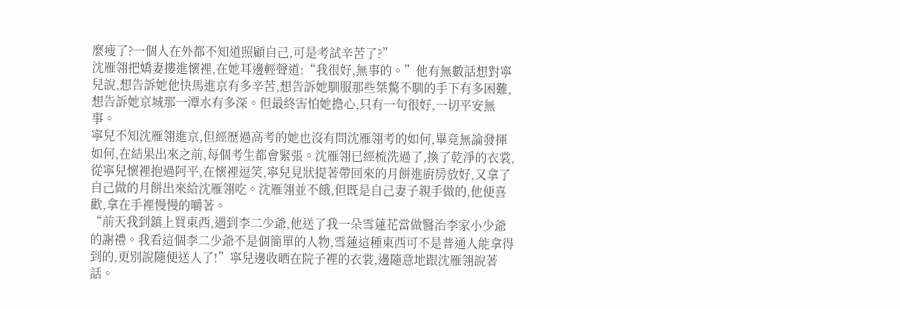麼瘦了?一個人在外都不知道照顧自己,可是考試辛苦了?”
沈雁翎把嬌妻摟進懷裡,在她耳邊輕聲道:“我很好,無事的。”他有無數話想對寧兒說,想告訴她他快馬進京有多辛苦,想告訴她馴服那些桀驁不馴的手下有多困難,想告訴她京城那一潭水有多深。但最終害怕她擔心,只有一句很好,一切平安無事。
寧兒不知沈雁翎進京,但經歷過高考的她也沒有問沈雁翎考的如何,畢竟無論發揮如何,在結果出來之前,每個考生都會緊張。沈雁翎已經梳洗過了,換了乾淨的衣裳,從寧兒懷裡抱過阿平,在懷裡逗笑,寧兒見狀提著帶回來的月餅進廚房放好,又拿了自己做的月餅出來給沈雁翎吃。沈雁翎並不餓,但既是自己妻子親手做的,他便喜歡,拿在手裡慢慢的嚼著。
“前天我到鎮上買東西,遇到李二少爺,他送了我一朵雪蓮花當做醫治李家小少爺的謝禮。我看這個李二少爺不是個簡單的人物,雪蓮這種東西可不是普通人能拿得到的,更別說隨便送人了!”寧兒邊收晒在院子裡的衣裳,邊隨意地跟沈雁翎說著話。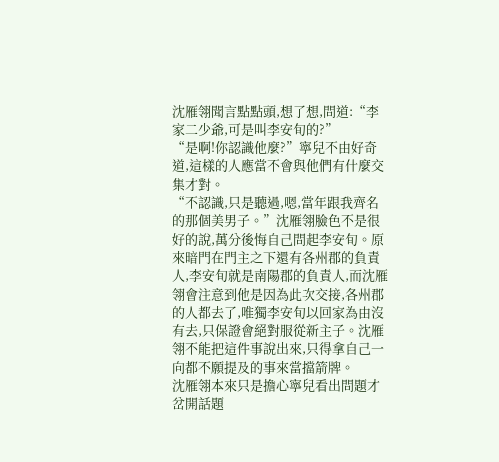沈雁翎聞言點點頭,想了想,問道:“李家二少爺,可是叫李安旬的?”
“是啊!你認識他麼?”寧兒不由好奇道,這樣的人應當不會與他們有什麼交集才對。
“不認識,只是聽過,嗯,當年跟我齊名的那個美男子。”沈雁翎臉色不是很好的說,萬分後悔自己問起李安旬。原來暗門在門主之下還有各州郡的負責人,李安旬就是南陽郡的負責人,而沈雁翎會注意到他是因為此次交接,各州郡的人都去了,唯獨李安旬以回家為由沒有去,只保證會絕對服從新主子。沈雁翎不能把這件事說出來,只得拿自己一向都不願提及的事來當擋箭牌。
沈雁翎本來只是擔心寧兒看出問題才岔開話題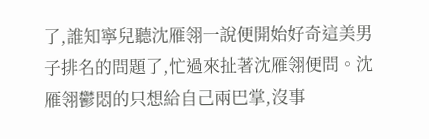了,誰知寧兒聽沈雁翎一說便開始好奇這美男子排名的問題了,忙過來扯著沈雁翎便問。沈雁翎鬱悶的只想給自己兩巴掌,沒事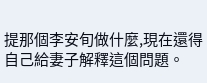提那個李安旬做什麼,現在還得自己給妻子解釋這個問題。